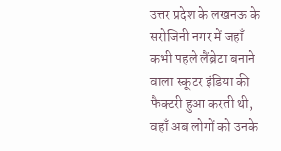उत्तर प्रदेश के लखनऊ के सरोजिनी नगर में जहाँ कभी पहले लैंब्रेटा बनाने वाला स्कूटर इंडिया की फैक्टरी हुआ करती थी, वहाँ अब लोगों को उनके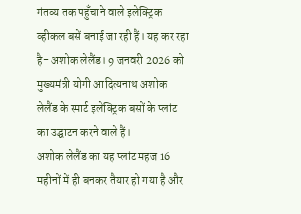गंतव्य तक पहुँचाने वाले इलेक्ट्रिक व्हीकल बसें बनाई जा रही हैं। यह कर रहा है- अशोक लेलैंड। 9 जनवरी 2026 को मुख्यमंत्री योगी आदित्यनाथ अशोक लेलैंड के स्मार्ट इलेक्ट्रिक बसों के प्लांट का उद्घाटन करने वाले हैं।
अशोक लेलैंड का यह प्लांट महज 16 महीनों में ही बनकर तैयार हो गया है और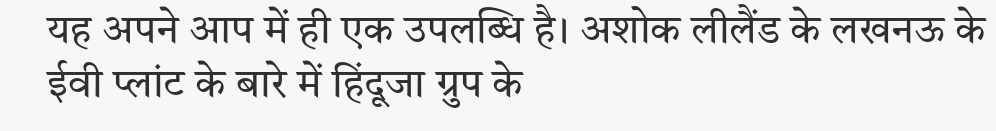यह अपने आप में ही एक उपलब्धि है। अशोक लीलैंड के लखनऊ के ईवी प्लांट के बारे में हिंदूजा ग्रुप के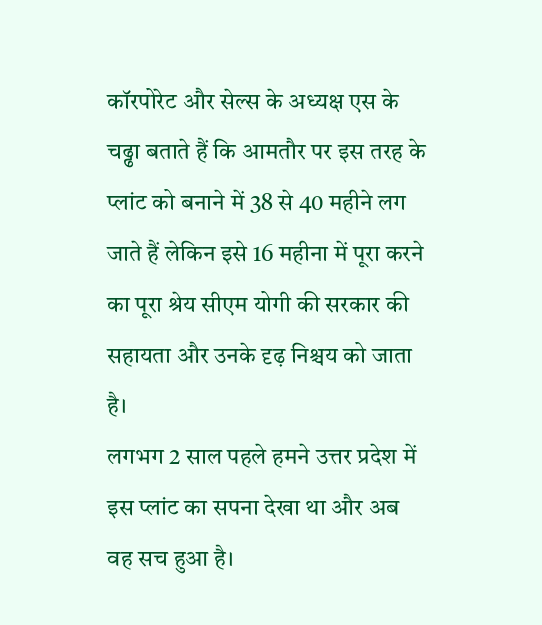कॉरपोरेट और सेल्स के अध्यक्ष एस के चढ्ढा बताते हैं कि आमतौर पर इस तरह के प्लांट को बनाने में 38 से 40 महीने लग जाते हैं लेकिन इसे 16 महीना में पूरा करने का पूरा श्रेय सीएम योगी की सरकार की सहायता और उनके दृढ़ निश्चय को जाता है।
लगभग 2 साल पहले हमने उत्तर प्रदेश में इस प्लांट का सपना देखा था और अब वह सच हुआ है।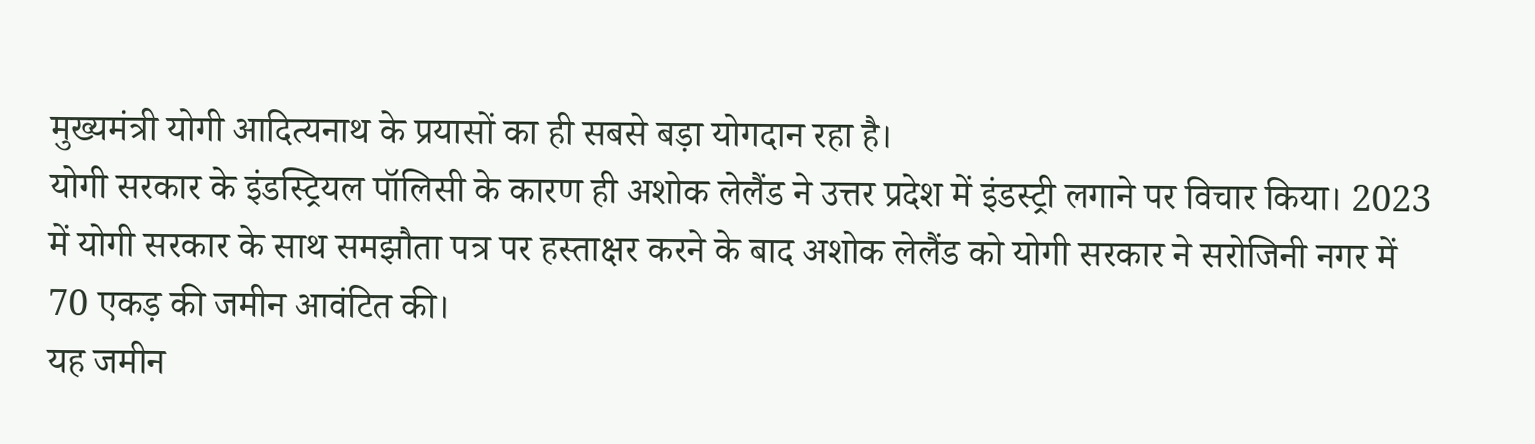मुख्यमंत्री योगी आदित्यनाथ के प्रयासों का ही सबसे बड़ा योगदान रहा है।
योगी सरकार के इंडस्ट्रियल पॉलिसी के कारण ही अशोक लेलैंड ने उत्तर प्रदेश में इंडस्ट्री लगाने पर विचार किया। 2023 में योगी सरकार के साथ समझौता पत्र पर हस्ताक्षर करने के बाद अशोक लेलैंड को योगी सरकार ने सरोजिनी नगर में 70 एकड़ की जमीन आवंटित की।
यह जमीन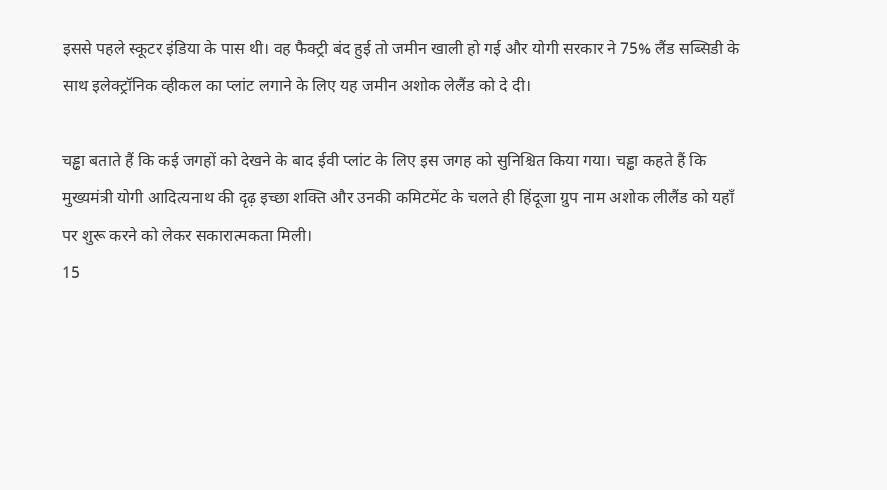इससे पहले स्कूटर इंडिया के पास थी। वह फैक्ट्री बंद हुई तो जमीन खाली हो गई और योगी सरकार ने 75% लैंड सब्सिडी के साथ इलेक्ट्रॉनिक व्हीकल का प्लांट लगाने के लिए यह जमीन अशोक लेलैंड को दे दी।

चड्ढा बताते हैं कि कई जगहों को देखने के बाद ईवी प्लांट के लिए इस जगह को सुनिश्चित किया गया। चड्ढा कहते हैं कि मुख्यमंत्री योगी आदित्यनाथ की दृढ़ इच्छा शक्ति और उनकी कमिटमेंट के चलते ही हिंदूजा ग्रुप नाम अशोक लीलैंड को यहाँ पर शुरू करने को लेकर सकारात्मकता मिली।
15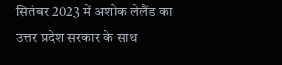सितंबर 2023 में अशोक लेलैंड का उत्तर प्रदेश सरकार के साथ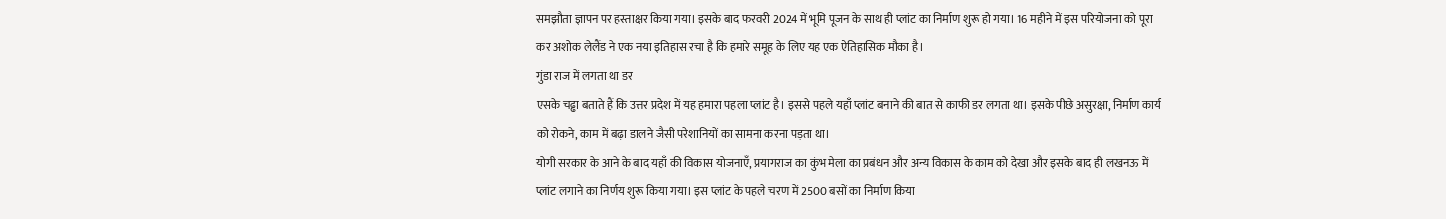समझौता ज्ञापन पर हस्ताक्षर किया गया। इसके बाद फरवरी 2024 में भूमि पूजन के साथ ही प्लांट का निर्माण शुरू हो गया। 16 महीने में इस परियोजना को पूरा कर अशोक लेलैंड ने एक नया इतिहास रचा है कि हमारे समूह के लिए यह एक ऐतिहासिक मौका है।
गुंडा राज में लगता था डर
एसके चढ्ढा बताते हैं कि उत्तर प्रदेश में यह हमारा पहला प्लांट है। इससे पहले यहाँ प्लांट बनाने की बात से काफी डर लगता था। इसके पीछे असुरक्षा, निर्माण कार्य को रोकने, काम में बढ़ा डालने जैसी परेशानियों का सामना करना पड़ता था।
योगी सरकार के आने के बाद यहाँ की विकास योजनाएँ, प्रयागराज का कुंभ मेला का प्रबंधन और अन्य विकास के काम को देखा और इसके बाद ही लखनऊ में प्लांट लगाने का निर्णय शुरू किया गया। इस प्लांट के पहले चरण में 2500 बसों का निर्माण किया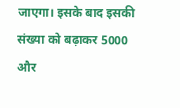जाएगा। इसके बाद इसकी संख्या को बढ़ाकर 5000 और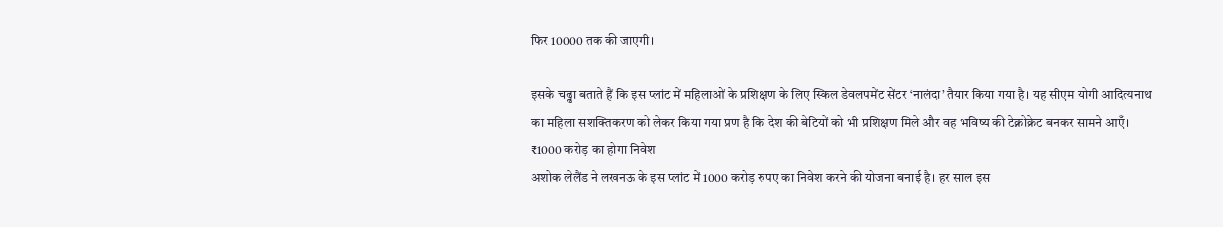फिर 10000 तक की जाएगी।

इसके चढ्ढा बताते हैं कि इस प्लांट में महिलाओं के प्रशिक्षण के लिए स्किल डेवलपमेंट सेंटर ‘नालंदा’ तैयार किया गया है। यह सीएम योगी आदित्यनाथ का महिला सशक्तिकरण को लेकर किया गया प्रण है कि देश की बेटियों को भी प्रशिक्षण मिले और वह भविष्य की टेक्नोक्रेट बनकर सामने आएँ।
₹1000 करोड़ का होगा निवेश
अशोक लेलैंड ने लखनऊ के इस प्लांट में 1000 करोड़ रुपए का निवेश करने की योजना बनाई है। हर साल इस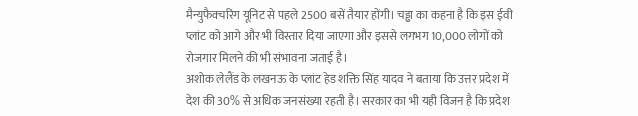मैन्युफैक्चरिंग यूनिट से पहले 2500 बसें तैयार होंगी। चड्ढा का कहना है कि इस ईवी प्लांट को आगे और भी विस्तार दिया जाएगा और इससे लगभग 10,000 लोगों को रोजगार मिलने की भी संभावना जताई है।
अशोक लेलैंड के लखनऊ के प्लांट हेड शक्ति सिंह यादव ने बताया कि उत्तर प्रदेश में देश की 30% से अधिक जनसंख्या रहती है। सरकार का भी यही विजन है कि प्रदेश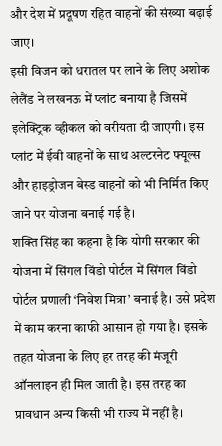और देश में प्रदूषण रहित वाहनों की संख्या बढ़ाई जाए।
इसी विजन को धरातल पर लाने के लिए अशोक लेलैंड ने लखनऊ में प्लांट बनाया है जिसमें इलेक्ट्रिक व्हीकल को वरीयता दी जाएगी। इस प्लांट में ईवी वाहनों के साथ अल्टरनेट फ्यूल्स और हाइड्रोजन बेस्ड वाहनों को भी निर्मित किए जाने पर योजना बनाई गई है।
शक्ति सिंह का कहना है कि योगी सरकार की योजना में सिंगल विंडो पोर्टल में सिंगल विंडो पोर्टल प्रणाली ‘निवेश मित्रा’ बनाई है। उसे प्रदेश में काम करना काफी आसान हो गया है। इसके तहत योजना के लिए हर तरह की मंजूरी ऑनलाइन ही मिल जाती है। इस तरह का प्रावधान अन्य किसी भी राज्य में नहीं है।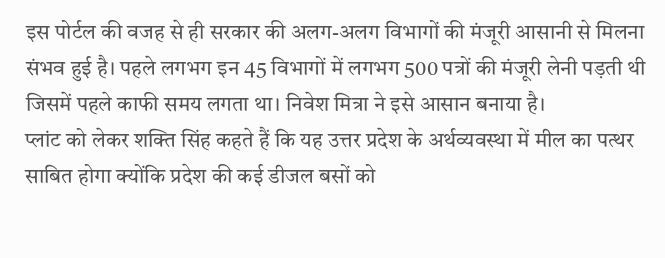इस पोर्टल की वजह से ही सरकार की अलग-अलग विभागों की मंजूरी आसानी से मिलना संभव हुई है। पहले लगभग इन 45 विभागों में लगभग 500 पत्रों की मंजूरी लेनी पड़ती थी जिसमें पहले काफी समय लगता था। निवेश मित्रा ने इसे आसान बनाया है।
प्लांट को लेकर शक्ति सिंह कहते हैं कि यह उत्तर प्रदेश के अर्थव्यवस्था में मील का पत्थर साबित होगा क्योंकि प्रदेश की कई डीजल बसों को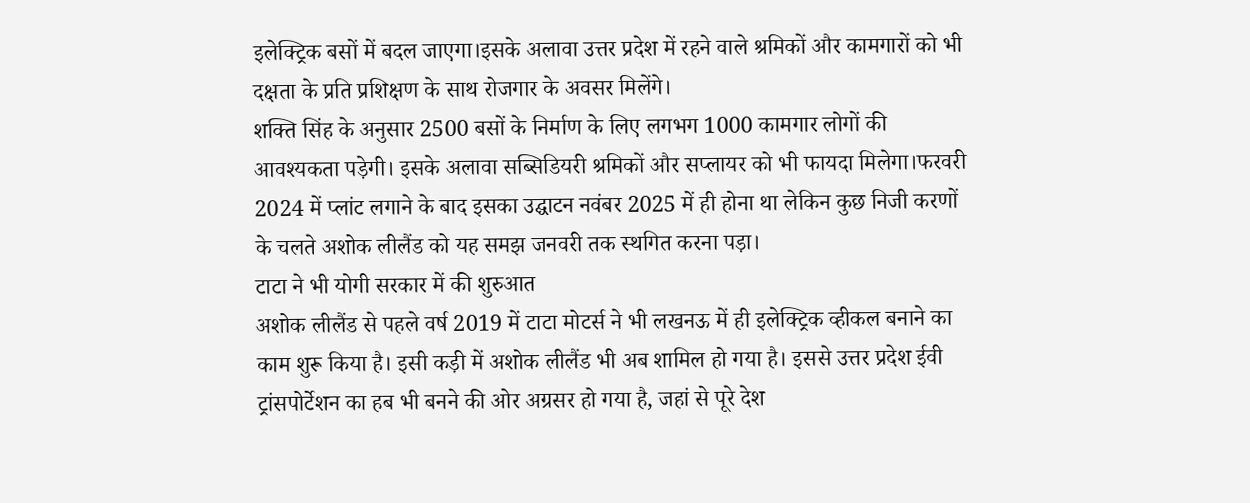इलेक्ट्रिक बसों में बदल जाएगा।इसके अलावा उत्तर प्रदेश में रहने वाले श्रमिकों और कामगारों को भी दक्षता के प्रति प्रशिक्षण के साथ रोजगार के अवसर मिलेंगे।
शक्ति सिंह के अनुसार 2500 बसों के निर्माण के लिए लगभग 1000 कामगार लोगों की आवश्यकता पड़ेगी। इसके अलावा सब्सिडियरी श्रमिकों और सप्लायर को भी फायदा मिलेगा।फरवरी 2024 में प्लांट लगाने के बाद इसका उद्घाटन नवंबर 2025 में ही होना था लेकिन कुछ निजी करणों के चलते अशोक लीलैंड को यह समझ जनवरी तक स्थगित करना पड़ा।
टाटा ने भी योगी सरकार में की शुरुआत
अशोक लीलैंड से पहले वर्ष 2019 में टाटा मोटर्स ने भी लखनऊ में ही इलेक्ट्रिक व्हीकल बनाने का काम शुरू किया है। इसी कड़ी में अशोक लीलैंड भी अब शामिल हो गया है। इससे उत्तर प्रदेश ईवी ट्रांसपोर्टेशन का हब भी बनने की ओर अग्रसर हो गया है, जहां से पूरे देश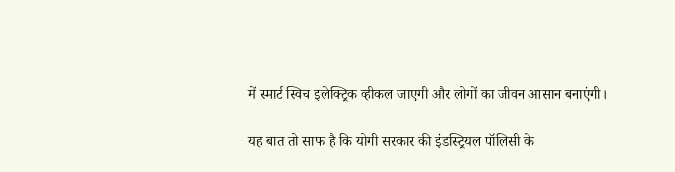में स्मार्ट स्विच इलेक्ट्रिक व्हीकल जाएगी और लोगों का जीवन आसान बनाएंगी।

यह बात तो साफ है कि योगी सरकार की इंडस्ट्रियल पॉलिसी के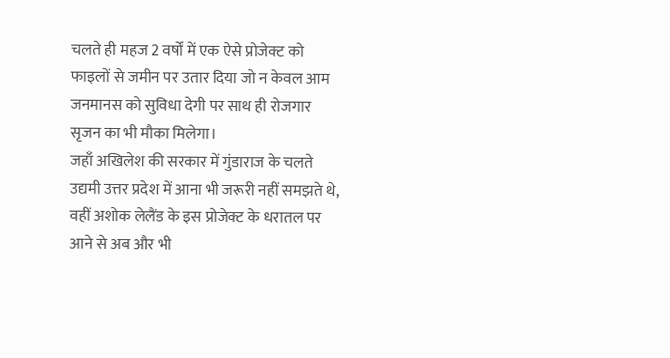चलते ही महज 2 वर्षों में एक ऐसे प्रोजेक्ट को फाइलों से जमीन पर उतार दिया जो न केवल आम जनमानस को सुविधा देगी पर साथ ही रोजगार सृजन का भी मौका मिलेगा।
जहाँ अखिलेश की सरकार में गुंडाराज के चलते उद्यमी उत्तर प्रदेश में आना भी जरूरी नहीं समझते थे, वहीं अशोक लेलैंड के इस प्रोजेक्ट के धरातल पर आने से अब और भी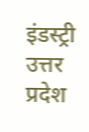इंडस्ट्री उत्तर प्रदेश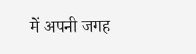में अपनी जगह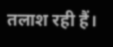तलाश रही हैं।